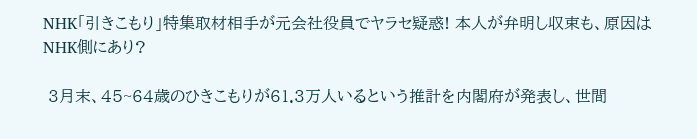NHK「引きこもり」特集取材相手が元会社役員でヤラセ疑惑! 本人が弁明し収束も、原因はNHK側にあり?

 3月末、45~64歳のひきこもりが61.3万人いるという推計を内閣府が発表し、世間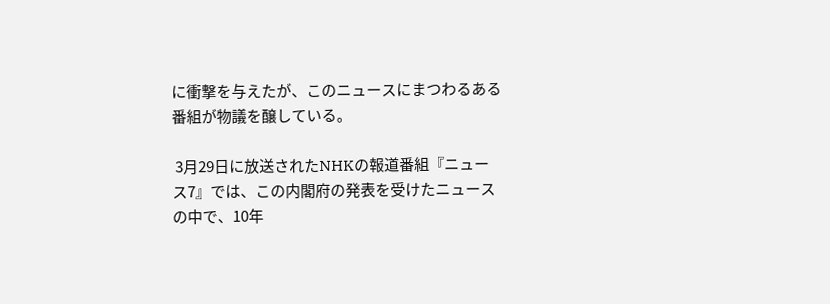に衝撃を与えたが、このニュースにまつわるある番組が物議を醸している。

 3月29日に放送されたNHKの報道番組『ニュース7』では、この内閣府の発表を受けたニュースの中で、10年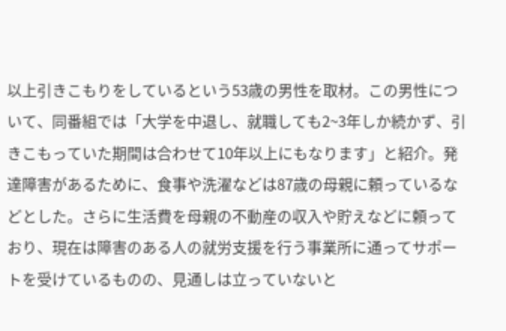以上引きこもりをしているという53歳の男性を取材。この男性について、同番組では「大学を中退し、就職しても2~3年しか続かず、引きこもっていた期間は合わせて10年以上にもなります」と紹介。発達障害があるために、食事や洗濯などは87歳の母親に頼っているなどとした。さらに生活費を母親の不動産の収入や貯えなどに頼っており、現在は障害のある人の就労支援を行う事業所に通ってサポートを受けているものの、見通しは立っていないと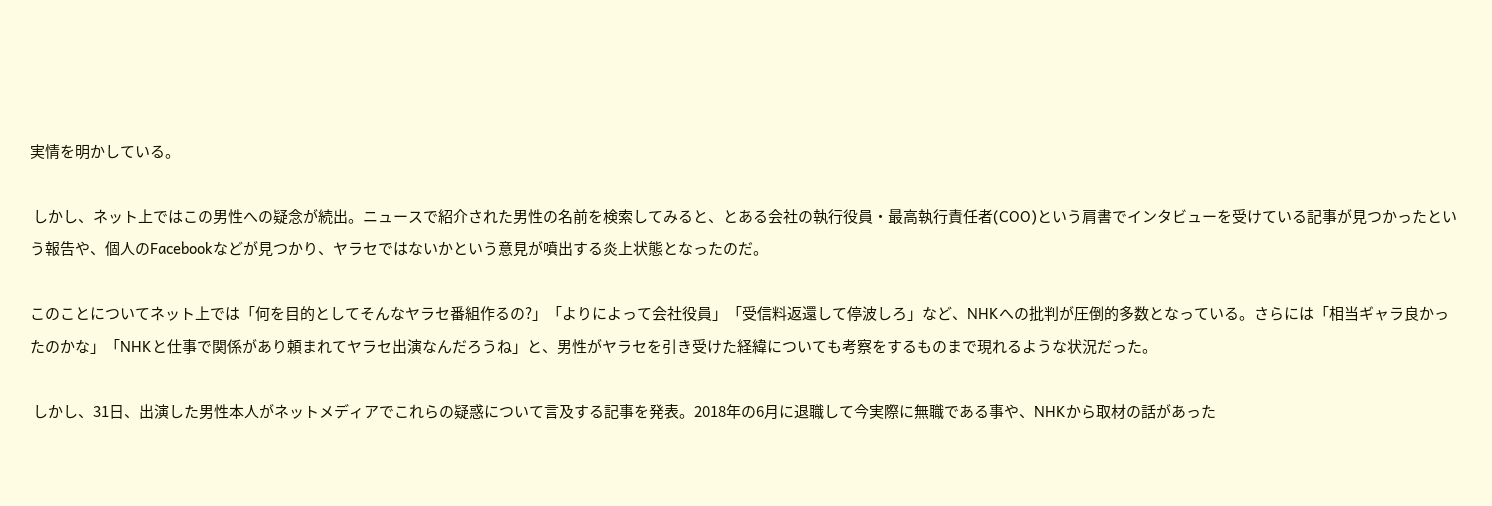実情を明かしている。

 しかし、ネット上ではこの男性への疑念が続出。ニュースで紹介された男性の名前を検索してみると、とある会社の執行役員・最高執行責任者(COO)という肩書でインタビューを受けている記事が見つかったという報告や、個人のFacebookなどが見つかり、ヤラセではないかという意見が噴出する炎上状態となったのだ。

このことについてネット上では「何を目的としてそんなヤラセ番組作るの?」「よりによって会社役員」「受信料返還して停波しろ」など、NHKへの批判が圧倒的多数となっている。さらには「相当ギャラ良かったのかな」「NHKと仕事で関係があり頼まれてヤラセ出演なんだろうね」と、男性がヤラセを引き受けた経緯についても考察をするものまで現れるような状況だった。

 しかし、31日、出演した男性本人がネットメディアでこれらの疑惑について言及する記事を発表。2018年の6月に退職して今実際に無職である事や、NHKから取材の話があった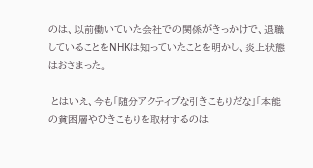のは、以前働いていた会社での関係がきっかけで、退職していることをNHKは知っていたことを明かし、炎上状態はおさまった。

 とはいえ、今も「随分アクティブな引きこもりだな」「本能の貧困層やひきこもりを取材するのは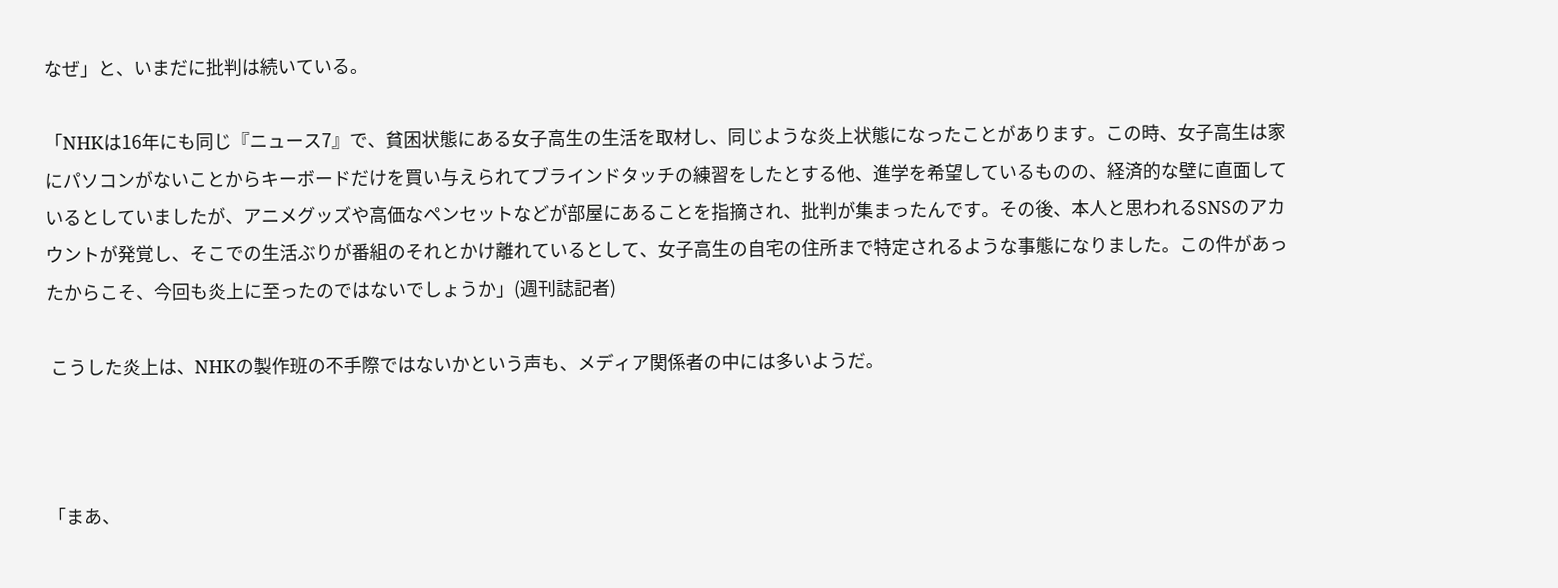なぜ」と、いまだに批判は続いている。

「NHKは16年にも同じ『ニュース7』で、貧困状態にある女子高生の生活を取材し、同じような炎上状態になったことがあります。この時、女子高生は家にパソコンがないことからキーボードだけを買い与えられてブラインドタッチの練習をしたとする他、進学を希望しているものの、経済的な壁に直面しているとしていましたが、アニメグッズや高価なペンセットなどが部屋にあることを指摘され、批判が集まったんです。その後、本人と思われるSNSのアカウントが発覚し、そこでの生活ぶりが番組のそれとかけ離れているとして、女子高生の自宅の住所まで特定されるような事態になりました。この件があったからこそ、今回も炎上に至ったのではないでしょうか」(週刊誌記者)

 こうした炎上は、NHKの製作班の不手際ではないかという声も、メディア関係者の中には多いようだ。



「まあ、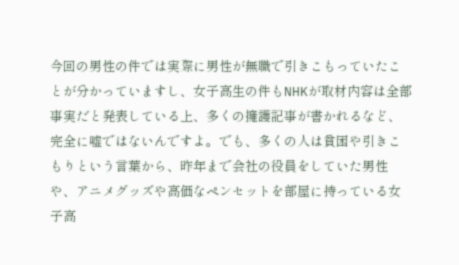今回の男性の件では実際に男性が無職で引きこもっていたことが分かっていますし、女子高生の件もNHKが取材内容は全部事実だと発表している上、多くの擁護記事が書かれるなど、完全に嘘ではないんですよ。でも、多くの人は貧困や引きこもりという言葉から、昨年まで会社の役員をしていた男性や、アニメグッズや高価なペンセットを部屋に持っている女子高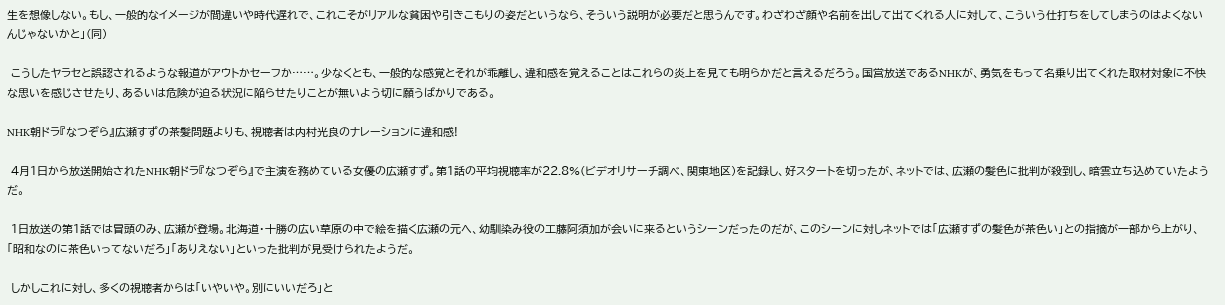生を想像しない。もし、一般的なイメージが間違いや時代遅れで、これこそがリアルな貧困や引きこもりの姿だというなら、そういう説明が必要だと思うんです。わざわざ顔や名前を出して出てくれる人に対して、こういう仕打ちをしてしまうのはよくないんじゃないかと」(同)

 こうしたヤラセと誤認されるような報道がアウトかセーフか……。少なくとも、一般的な感覚とそれが乖離し、違和感を覚えることはこれらの炎上を見ても明らかだと言えるだろう。国営放送であるNHKが、勇気をもって名乗り出てくれた取材対象に不快な思いを感じさせたり、あるいは危険が迫る状況に陥らせたりことが無いよう切に願うばかりである。

NHK朝ドラ『なつぞら』広瀬すずの茶髪問題よりも、視聴者は内村光良のナレーションに違和感!

 4月1日から放送開始されたNHK朝ドラ『なつぞら』で主演を務めている女優の広瀬すず。第1話の平均視聴率が22.8%(ビデオリサーチ調べ、関東地区)を記録し、好スタートを切ったが、ネットでは、広瀬の髪色に批判が殺到し、暗雲立ち込めていたようだ。

 1日放送の第1話では冒頭のみ、広瀬が登場。北海道・十勝の広い草原の中で絵を描く広瀬の元へ、幼馴染み役の工藤阿須加が会いに来るというシーンだったのだが、このシーンに対しネットでは「広瀬すずの髪色が茶色い」との指摘が一部から上がり、「昭和なのに茶色いってないだろ」「ありえない」といった批判が見受けられたようだ。

 しかしこれに対し、多くの視聴者からは「いやいや。別にいいだろ」と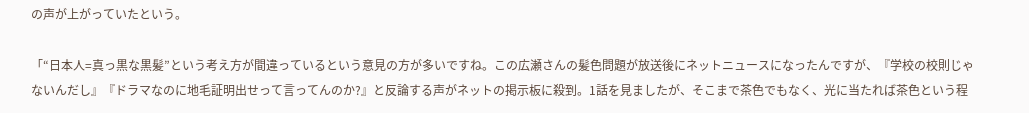の声が上がっていたという。

「“日本人=真っ黒な黒髪”という考え方が間違っているという意見の方が多いですね。この広瀬さんの髪色問題が放送後にネットニュースになったんですが、『学校の校則じゃないんだし』『ドラマなのに地毛証明出せって言ってんのか?』と反論する声がネットの掲示板に殺到。1話を見ましたが、そこまで茶色でもなく、光に当たれば茶色という程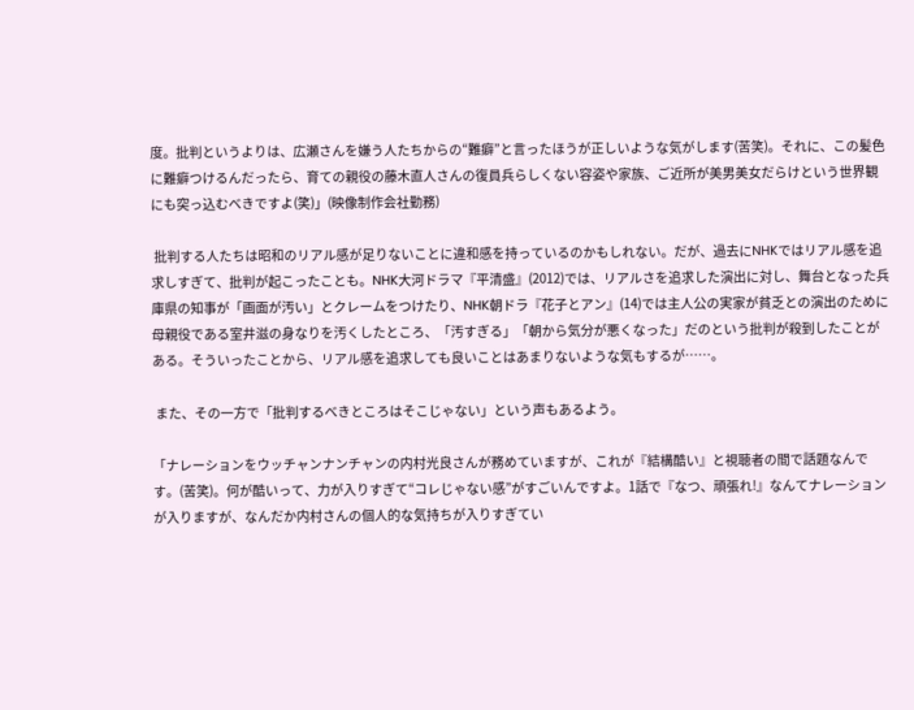度。批判というよりは、広瀬さんを嫌う人たちからの“難癖”と言ったほうが正しいような気がします(苦笑)。それに、この髪色に難癖つけるんだったら、育ての親役の藤木直人さんの復員兵らしくない容姿や家族、ご近所が美男美女だらけという世界観にも突っ込むべきですよ(笑)」(映像制作会社勤務)

 批判する人たちは昭和のリアル感が足りないことに違和感を持っているのかもしれない。だが、過去にNHKではリアル感を追求しすぎて、批判が起こったことも。NHK大河ドラマ『平清盛』(2012)では、リアルさを追求した演出に対し、舞台となった兵庫県の知事が「画面が汚い」とクレームをつけたり、NHK朝ドラ『花子とアン』(14)では主人公の実家が貧乏との演出のために母親役である室井滋の身なりを汚くしたところ、「汚すぎる」「朝から気分が悪くなった」だのという批判が殺到したことがある。そういったことから、リアル感を追求しても良いことはあまりないような気もするが……。

 また、その一方で「批判するべきところはそこじゃない」という声もあるよう。

「ナレーションをウッチャンナンチャンの内村光良さんが務めていますが、これが『結構酷い』と視聴者の間で話題なんです。(苦笑)。何が酷いって、力が入りすぎて“コレじゃない感”がすごいんですよ。1話で『なつ、頑張れ!』なんてナレーションが入りますが、なんだか内村さんの個人的な気持ちが入りすぎてい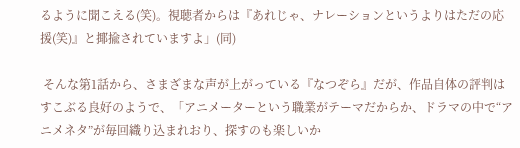るように聞こえる(笑)。視聴者からは『あれじゃ、ナレーションというよりはただの応援(笑)』と揶揄されていますよ」(同)

 そんな第1話から、さまざまな声が上がっている『なつぞら』だが、作品自体の評判はすこぶる良好のようで、「アニメーターという職業がテーマだからか、ドラマの中で“アニメネタ”が毎回織り込まれおり、探すのも楽しいか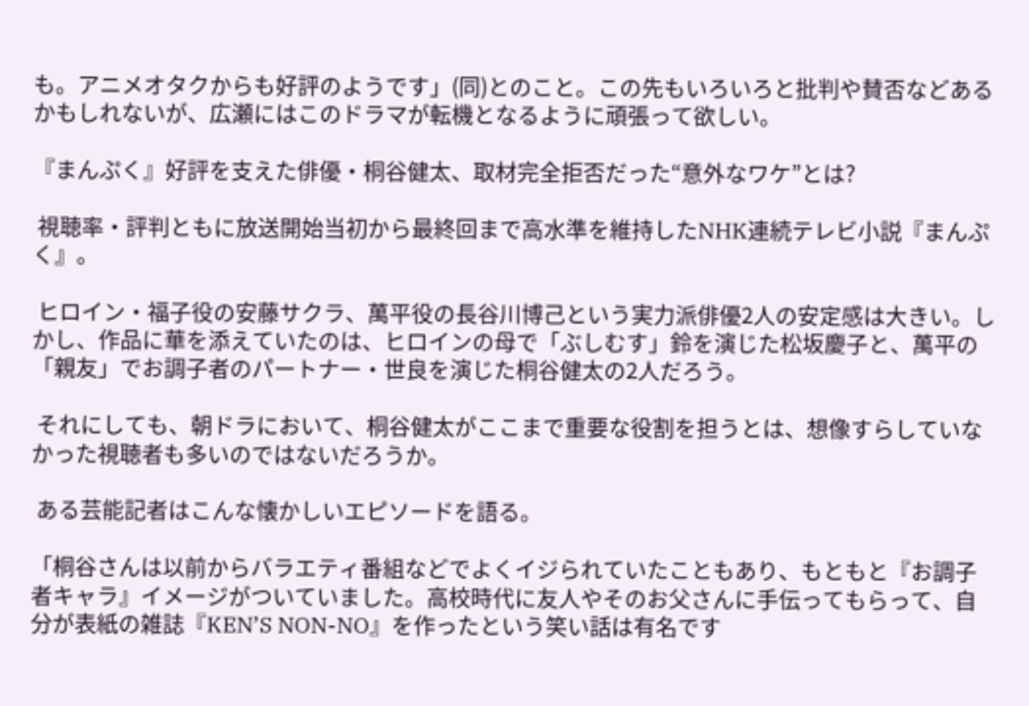も。アニメオタクからも好評のようです」(同)とのこと。この先もいろいろと批判や賛否などあるかもしれないが、広瀬にはこのドラマが転機となるように頑張って欲しい。

『まんぷく』好評を支えた俳優・桐谷健太、取材完全拒否だった“意外なワケ”とは?

 視聴率・評判ともに放送開始当初から最終回まで高水準を維持したNHK連続テレビ小説『まんぷく』。

 ヒロイン・福子役の安藤サクラ、萬平役の長谷川博己という実力派俳優2人の安定感は大きい。しかし、作品に華を添えていたのは、ヒロインの母で「ぶしむす」鈴を演じた松坂慶子と、萬平の「親友」でお調子者のパートナー・世良を演じた桐谷健太の2人だろう。

 それにしても、朝ドラにおいて、桐谷健太がここまで重要な役割を担うとは、想像すらしていなかった視聴者も多いのではないだろうか。

 ある芸能記者はこんな懐かしいエピソードを語る。

「桐谷さんは以前からバラエティ番組などでよくイジられていたこともあり、もともと『お調子者キャラ』イメージがついていました。高校時代に友人やそのお父さんに手伝ってもらって、自分が表紙の雑誌『KEN’S NON-NO』を作ったという笑い話は有名です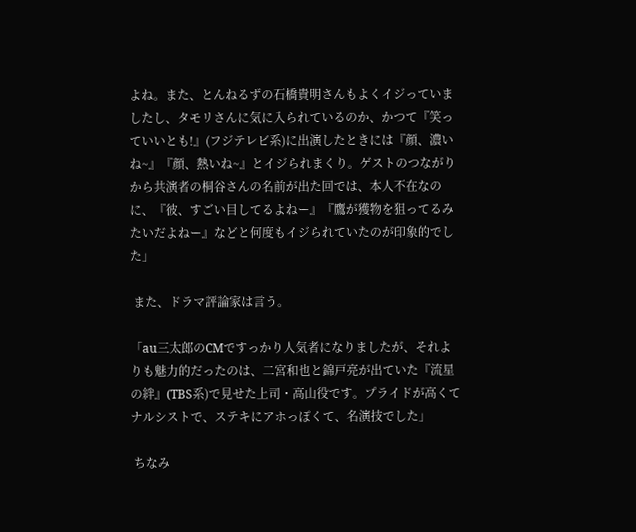よね。また、とんねるずの石橋貴明さんもよくイジっていましたし、タモリさんに気に入られているのか、かつて『笑っていいとも!』(フジテレビ系)に出演したときには『顔、濃いね~』『顔、熱いね~』とイジられまくり。ゲストのつながりから共演者の桐谷さんの名前が出た回では、本人不在なのに、『彼、すごい目してるよねー』『鷹が獲物を狙ってるみたいだよねー』などと何度もイジられていたのが印象的でした」

 また、ドラマ評論家は言う。

「au三太郎のCMですっかり人気者になりましたが、それよりも魅力的だったのは、二宮和也と錦戸亮が出ていた『流星の絆』(TBS系)で見せた上司・高山役です。プライドが高くてナルシストで、ステキにアホっぽくて、名演技でした」

 ちなみ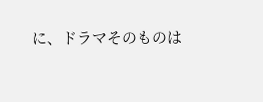に、ドラマそのものは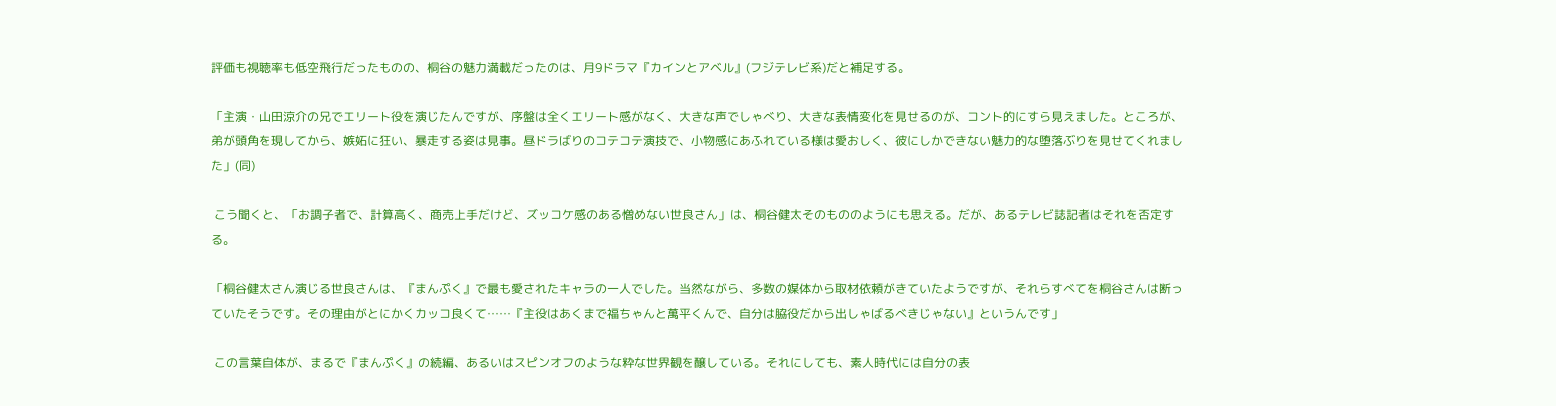評価も視聴率も低空飛行だったものの、桐谷の魅力満載だったのは、月9ドラマ『カインとアベル』(フジテレビ系)だと補足する。

「主演・山田涼介の兄でエリート役を演じたんですが、序盤は全くエリート感がなく、大きな声でしゃべり、大きな表情変化を見せるのが、コント的にすら見えました。ところが、弟が頭角を現してから、嫉妬に狂い、暴走する姿は見事。昼ドラばりのコテコテ演技で、小物感にあふれている様は愛おしく、彼にしかできない魅力的な堕落ぶりを見せてくれました」(同)

 こう聞くと、「お調子者で、計算高く、商売上手だけど、ズッコケ感のある憎めない世良さん」は、桐谷健太そのもののようにも思える。だが、あるテレビ誌記者はそれを否定する。

「桐谷健太さん演じる世良さんは、『まんぷく』で最も愛されたキャラの一人でした。当然ながら、多数の媒体から取材依頼がきていたようですが、それらすべてを桐谷さんは断っていたそうです。その理由がとにかくカッコ良くて……『主役はあくまで福ちゃんと萬平くんで、自分は脇役だから出しゃばるべきじゃない』というんです」

 この言葉自体が、まるで『まんぷく』の続編、あるいはスピンオフのような粋な世界観を醸している。それにしても、素人時代には自分の表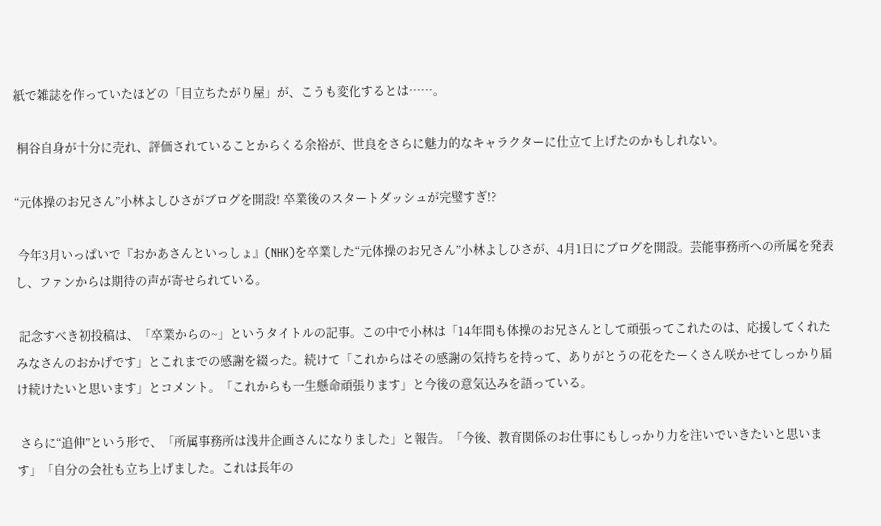紙で雑誌を作っていたほどの「目立ちたがり屋」が、こうも変化するとは……。

 桐谷自身が十分に売れ、評価されていることからくる余裕が、世良をさらに魅力的なキャラクターに仕立て上げたのかもしれない。

“元体操のお兄さん”小林よしひさがブログを開設! 卒業後のスタートダッシュが完璧すぎ!?

 今年3月いっぱいで『おかあさんといっしょ』(NHK)を卒業した“元体操のお兄さん”小林よしひさが、4月1日にブログを開設。芸能事務所への所属を発表し、ファンからは期待の声が寄せられている。

 記念すべき初投稿は、「卒業からの~」というタイトルの記事。この中で小林は「14年間も体操のお兄さんとして頑張ってこれたのは、応援してくれたみなさんのおかげです」とこれまでの感謝を綴った。続けて「これからはその感謝の気持ちを持って、ありがとうの花をたーくさん咲かせてしっかり届け続けたいと思います」とコメント。「これからも一生懸命頑張ります」と今後の意気込みを語っている。

 さらに“追伸”という形で、「所属事務所は浅井企画さんになりました」と報告。「今後、教育関係のお仕事にもしっかり力を注いでいきたいと思います」「自分の会社も立ち上げました。これは長年の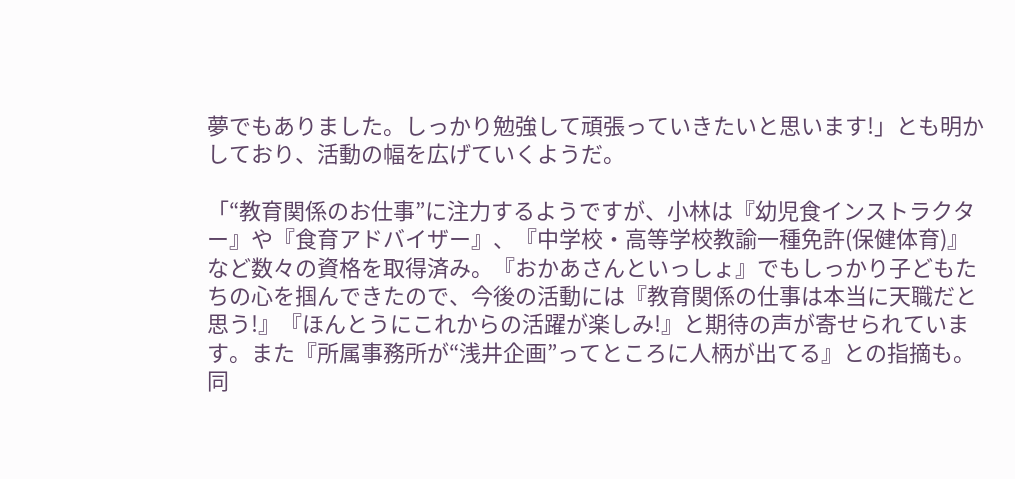夢でもありました。しっかり勉強して頑張っていきたいと思います!」とも明かしており、活動の幅を広げていくようだ。

「“教育関係のお仕事”に注力するようですが、小林は『幼児食インストラクター』や『食育アドバイザー』、『中学校・高等学校教諭一種免許(保健体育)』など数々の資格を取得済み。『おかあさんといっしょ』でもしっかり子どもたちの心を掴んできたので、今後の活動には『教育関係の仕事は本当に天職だと思う!』『ほんとうにこれからの活躍が楽しみ!』と期待の声が寄せられています。また『所属事務所が“浅井企画”ってところに人柄が出てる』との指摘も。同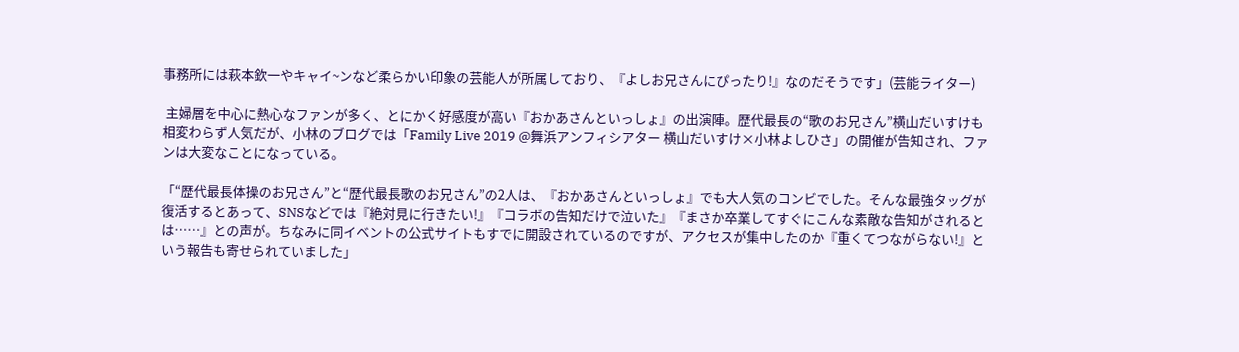事務所には萩本欽一やキャイ~ンなど柔らかい印象の芸能人が所属しており、『よしお兄さんにぴったり!』なのだそうです」(芸能ライター)

 主婦層を中心に熱心なファンが多く、とにかく好感度が高い『おかあさんといっしょ』の出演陣。歴代最長の“歌のお兄さん”横山だいすけも相変わらず人気だが、小林のブログでは「Family Live 2019 @舞浜アンフィシアター 横山だいすけ×小林よしひさ」の開催が告知され、ファンは大変なことになっている。

「“歴代最長体操のお兄さん”と“歴代最長歌のお兄さん”の2人は、『おかあさんといっしょ』でも大人気のコンビでした。そんな最強タッグが復活するとあって、SNSなどでは『絶対見に行きたい!』『コラボの告知だけで泣いた』『まさか卒業してすぐにこんな素敵な告知がされるとは……』との声が。ちなみに同イベントの公式サイトもすでに開設されているのですが、アクセスが集中したのか『重くてつながらない!』という報告も寄せられていました」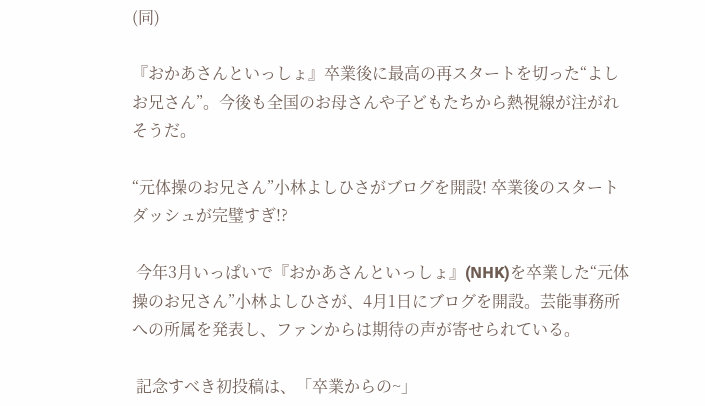(同)

『おかあさんといっしょ』卒業後に最高の再スタートを切った“よしお兄さん”。今後も全国のお母さんや子どもたちから熱視線が注がれそうだ。

“元体操のお兄さん”小林よしひさがブログを開設! 卒業後のスタートダッシュが完璧すぎ!?

 今年3月いっぱいで『おかあさんといっしょ』(NHK)を卒業した“元体操のお兄さん”小林よしひさが、4月1日にブログを開設。芸能事務所への所属を発表し、ファンからは期待の声が寄せられている。

 記念すべき初投稿は、「卒業からの~」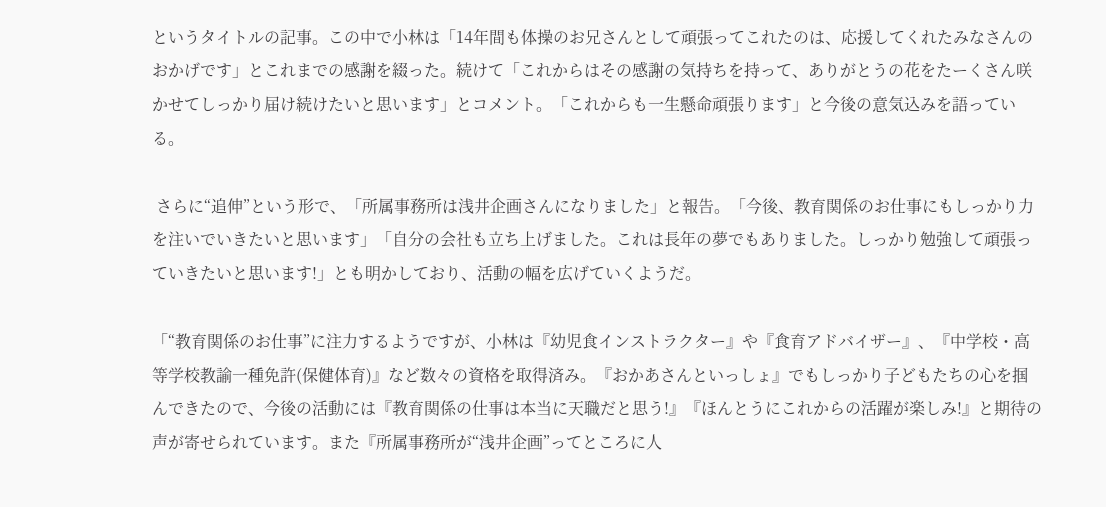というタイトルの記事。この中で小林は「14年間も体操のお兄さんとして頑張ってこれたのは、応援してくれたみなさんのおかげです」とこれまでの感謝を綴った。続けて「これからはその感謝の気持ちを持って、ありがとうの花をたーくさん咲かせてしっかり届け続けたいと思います」とコメント。「これからも一生懸命頑張ります」と今後の意気込みを語っている。

 さらに“追伸”という形で、「所属事務所は浅井企画さんになりました」と報告。「今後、教育関係のお仕事にもしっかり力を注いでいきたいと思います」「自分の会社も立ち上げました。これは長年の夢でもありました。しっかり勉強して頑張っていきたいと思います!」とも明かしており、活動の幅を広げていくようだ。

「“教育関係のお仕事”に注力するようですが、小林は『幼児食インストラクター』や『食育アドバイザー』、『中学校・高等学校教諭一種免許(保健体育)』など数々の資格を取得済み。『おかあさんといっしょ』でもしっかり子どもたちの心を掴んできたので、今後の活動には『教育関係の仕事は本当に天職だと思う!』『ほんとうにこれからの活躍が楽しみ!』と期待の声が寄せられています。また『所属事務所が“浅井企画”ってところに人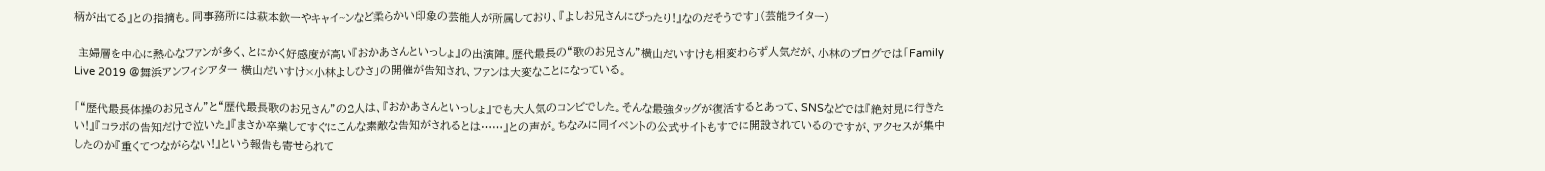柄が出てる』との指摘も。同事務所には萩本欽一やキャイ~ンなど柔らかい印象の芸能人が所属しており、『よしお兄さんにぴったり!』なのだそうです」(芸能ライター)

 主婦層を中心に熱心なファンが多く、とにかく好感度が高い『おかあさんといっしょ』の出演陣。歴代最長の“歌のお兄さん”横山だいすけも相変わらず人気だが、小林のブログでは「Family Live 2019 @舞浜アンフィシアター 横山だいすけ×小林よしひさ」の開催が告知され、ファンは大変なことになっている。

「“歴代最長体操のお兄さん”と“歴代最長歌のお兄さん”の2人は、『おかあさんといっしょ』でも大人気のコンビでした。そんな最強タッグが復活するとあって、SNSなどでは『絶対見に行きたい!』『コラボの告知だけで泣いた』『まさか卒業してすぐにこんな素敵な告知がされるとは……』との声が。ちなみに同イベントの公式サイトもすでに開設されているのですが、アクセスが集中したのか『重くてつながらない!』という報告も寄せられて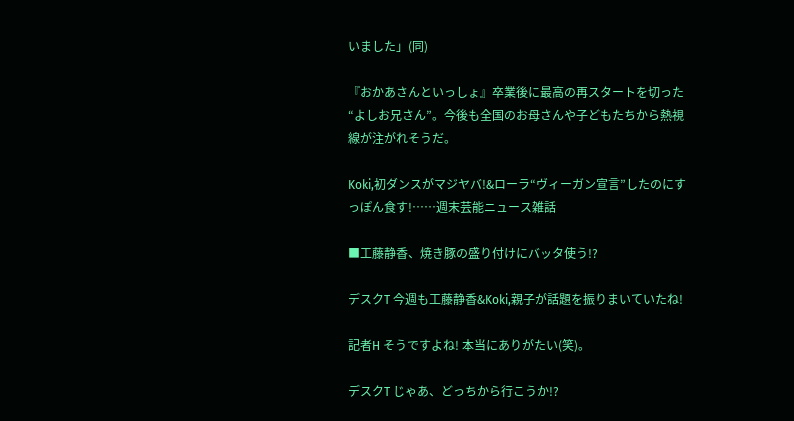いました」(同)

『おかあさんといっしょ』卒業後に最高の再スタートを切った“よしお兄さん”。今後も全国のお母さんや子どもたちから熱視線が注がれそうだ。

Koki,初ダンスがマジヤバ!&ローラ“ヴィーガン宣言”したのにすっぽん食す!……週末芸能ニュース雑話

■工藤静香、焼き豚の盛り付けにバッタ使う!?

デスクT 今週も工藤静香&Koki,親子が話題を振りまいていたね!

記者H そうですよね! 本当にありがたい(笑)。

デスクT じゃあ、どっちから行こうか!?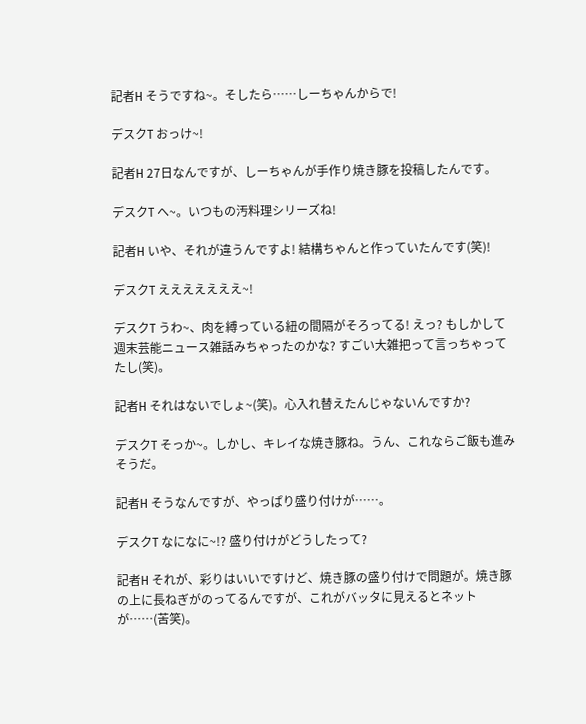記者H そうですね~。そしたら……しーちゃんからで!

デスクT おっけ~!

記者H 27日なんですが、しーちゃんが手作り焼き豚を投稿したんです。

デスクT へ~。いつもの汚料理シリーズね!

記者H いや、それが違うんですよ! 結構ちゃんと作っていたんです(笑)!

デスクT えええええええ~!

デスクT うわ~、肉を縛っている紐の間隔がそろってる! えっ? もしかして週末芸能ニュース雑話みちゃったのかな? すごい大雑把って言っちゃってたし(笑)。

記者H それはないでしょ~(笑)。心入れ替えたんじゃないんですか?

デスクT そっか~。しかし、キレイな焼き豚ね。うん、これならご飯も進みそうだ。

記者H そうなんですが、やっぱり盛り付けが……。

デスクT なになに~!? 盛り付けがどうしたって?

記者H それが、彩りはいいですけど、焼き豚の盛り付けで問題が。焼き豚の上に長ねぎがのってるんですが、これがバッタに見えるとネットが……(苦笑)。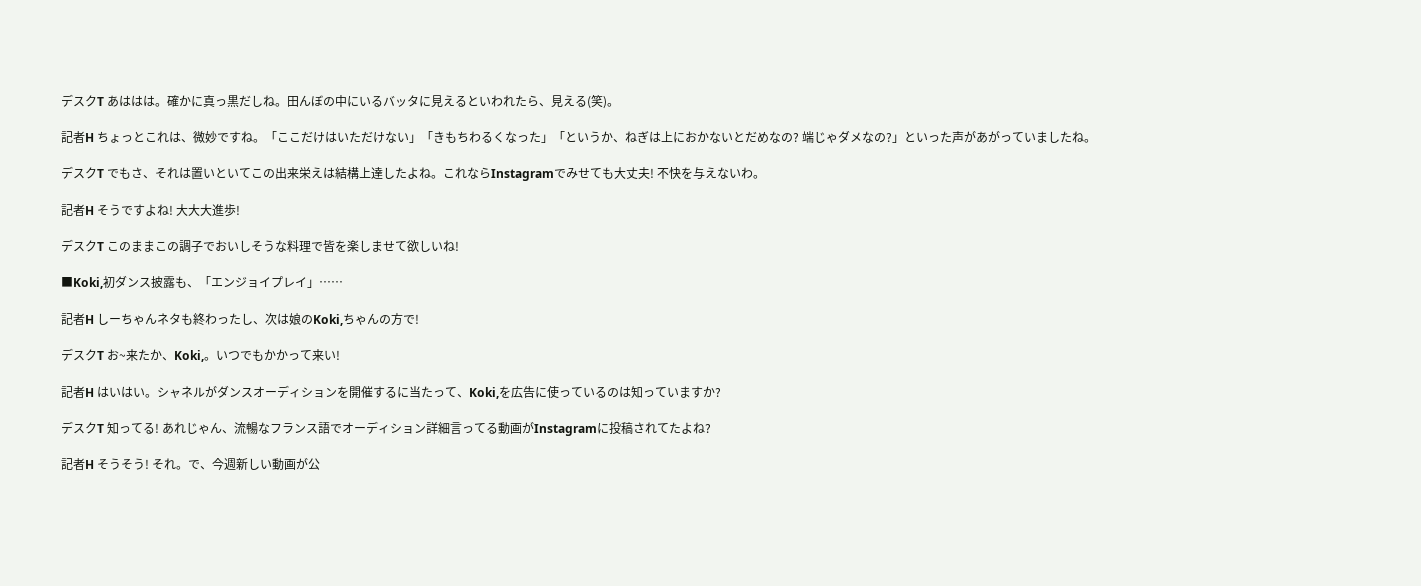デスクT あははは。確かに真っ黒だしね。田んぼの中にいるバッタに見えるといわれたら、見える(笑)。

記者H ちょっとこれは、微妙ですね。「ここだけはいただけない」「きもちわるくなった」「というか、ねぎは上におかないとだめなの? 端じゃダメなの?」といった声があがっていましたね。

デスクT でもさ、それは置いといてこの出来栄えは結構上達したよね。これならInstagramでみせても大丈夫! 不快を与えないわ。

記者H そうですよね! 大大大進歩!

デスクT このままこの調子でおいしそうな料理で皆を楽しませて欲しいね!

■Koki,初ダンス披露も、「エンジョイプレイ」……

記者H しーちゃんネタも終わったし、次は娘のKoki,ちゃんの方で!

デスクT お~来たか、Koki,。いつでもかかって来い!

記者H はいはい。シャネルがダンスオーディションを開催するに当たって、Koki,を広告に使っているのは知っていますか?

デスクT 知ってる! あれじゃん、流暢なフランス語でオーディション詳細言ってる動画がInstagramに投稿されてたよね?

記者H そうそう! それ。で、今週新しい動画が公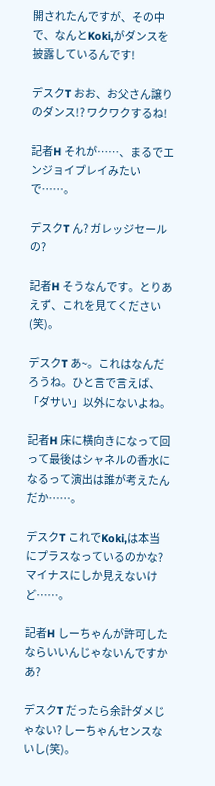開されたんですが、その中で、なんとKoki,がダンスを披露しているんです!

デスクT おお、お父さん譲りのダンス!? ワクワクするね!

記者H それが……、まるでエンジョイプレイみたいで……。

デスクT ん? ガレッジセールの?

記者H そうなんです。とりあえず、これを見てください(笑)。

デスクT あ~。これはなんだろうね。ひと言で言えば、「ダサい」以外にないよね。

記者H 床に横向きになって回って最後はシャネルの香水になるって演出は誰が考えたんだか……。

デスクT これでKoki,は本当にプラスなっているのかな? マイナスにしか見えないけど……。

記者H しーちゃんが許可したならいいんじゃないんですかあ?

デスクT だったら余計ダメじゃない? しーちゃんセンスないし(笑)。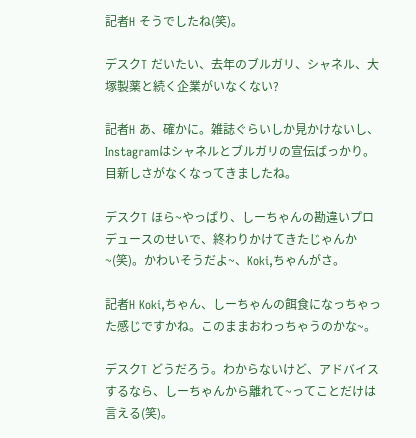記者H そうでしたね(笑)。

デスクT だいたい、去年のブルガリ、シャネル、大塚製薬と続く企業がいなくない?

記者H あ、確かに。雑誌ぐらいしか見かけないし、Instagramはシャネルとブルガリの宣伝ばっかり。目新しさがなくなってきましたね。

デスクT ほら~やっぱり、しーちゃんの勘違いプロデュースのせいで、終わりかけてきたじゃんか~(笑)。かわいそうだよ~、Koki,ちゃんがさ。

記者H Koki,ちゃん、しーちゃんの餌食になっちゃった感じですかね。このままおわっちゃうのかな~。

デスクT どうだろう。わからないけど、アドバイスするなら、しーちゃんから離れて~ってことだけは言える(笑)。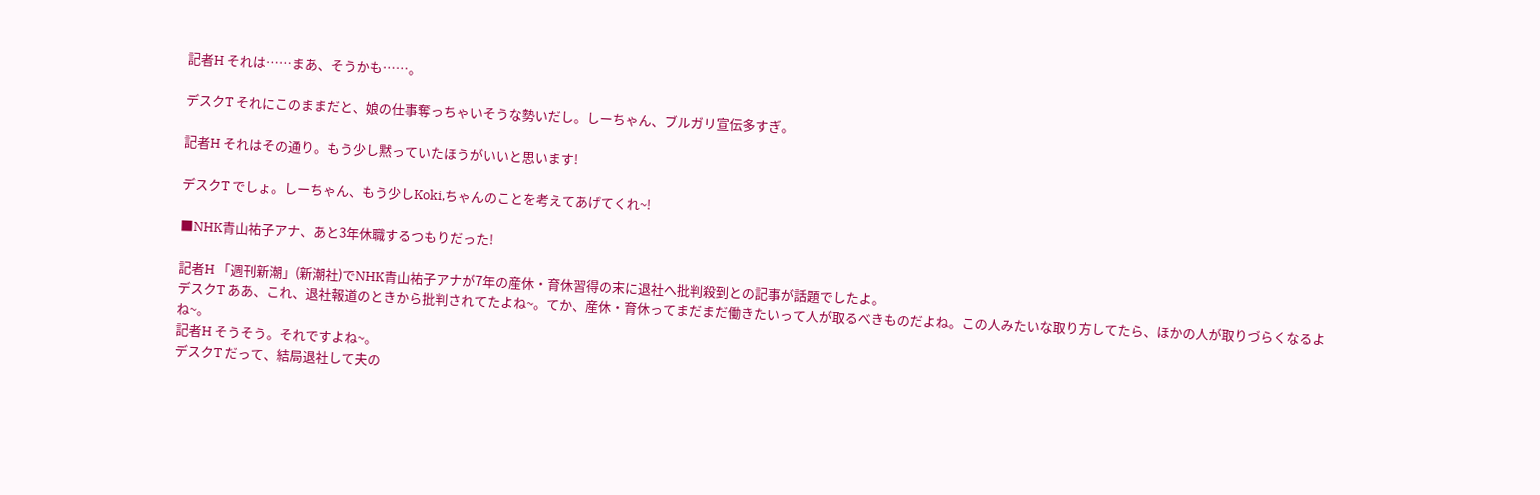記者H それは……まあ、そうかも……。

デスクT それにこのままだと、娘の仕事奪っちゃいそうな勢いだし。しーちゃん、ブルガリ宣伝多すぎ。

記者H それはその通り。もう少し黙っていたほうがいいと思います!

デスクT でしょ。しーちゃん、もう少しKoki,ちゃんのことを考えてあげてくれ~!

■NHK青山祐子アナ、あと3年休職するつもりだった!

記者H 「週刊新潮」(新潮社)でNHK青山祐子アナが7年の産休・育休習得の末に退社へ批判殺到との記事が話題でしたよ。
デスクT ああ、これ、退社報道のときから批判されてたよね~。てか、産休・育休ってまだまだ働きたいって人が取るべきものだよね。この人みたいな取り方してたら、ほかの人が取りづらくなるよね~。
記者H そうそう。それですよね~。
デスクT だって、結局退社して夫の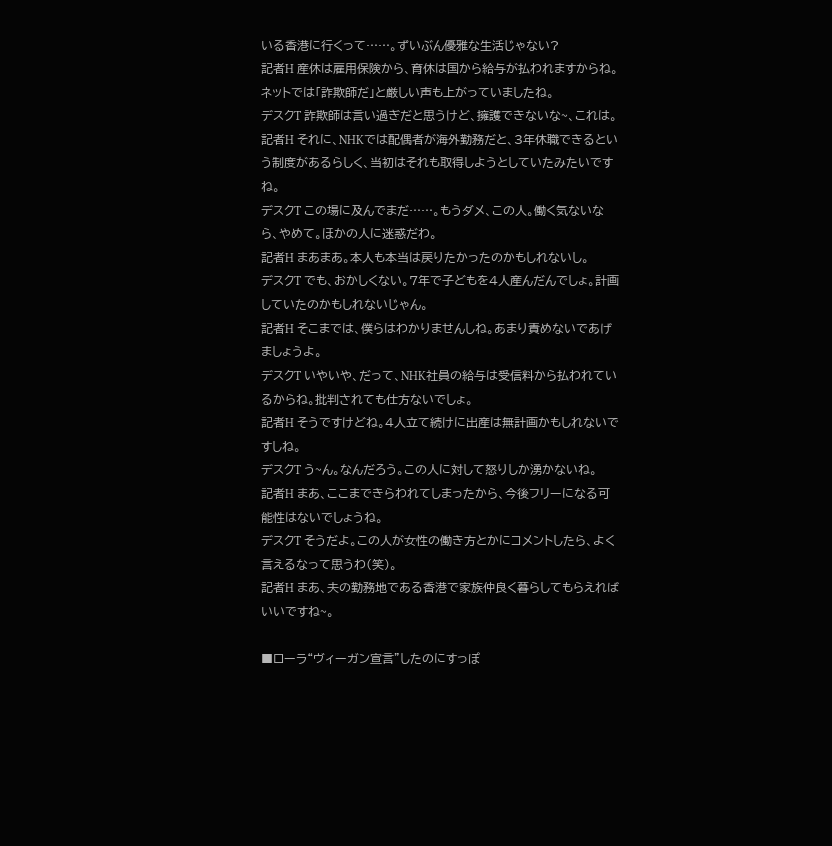いる香港に行くって……。ずいぶん優雅な生活じゃない?
記者H 産休は雇用保険から、育休は国から給与が払われますからね。ネットでは「詐欺師だ」と厳しい声も上がっていましたね。
デスクT 詐欺師は言い過ぎだと思うけど、擁護できないな~、これは。
記者H それに、NHKでは配偶者が海外勤務だと、3年休職できるという制度があるらしく、当初はそれも取得しようとしていたみたいですね。
デスクT この場に及んでまだ……。もうダメ、この人。働く気ないなら、やめて。ほかの人に迷惑だわ。
記者H まあまあ。本人も本当は戻りたかったのかもしれないし。
デスクT でも、おかしくない。7年で子どもを4人産んだんでしょ。計画していたのかもしれないじゃん。
記者H そこまでは、僕らはわかりませんしね。あまり責めないであげましょうよ。
デスクT いやいや、だって、NHK社員の給与は受信料から払われているからね。批判されても仕方ないでしょ。
記者H そうですけどね。4人立て続けに出産は無計画かもしれないですしね。
デスクT う~ん。なんだろう。この人に対して怒りしか湧かないね。
記者H まあ、ここまできらわれてしまったから、今後フリーになる可能性はないでしょうね。
デスクT そうだよ。この人が女性の働き方とかにコメントしたら、よく言えるなって思うわ(笑)。
記者H まあ、夫の勤務地である香港で家族仲良く暮らしてもらえればいいですね~。

■ローラ“ヴィーガン宣言”したのにすっぽ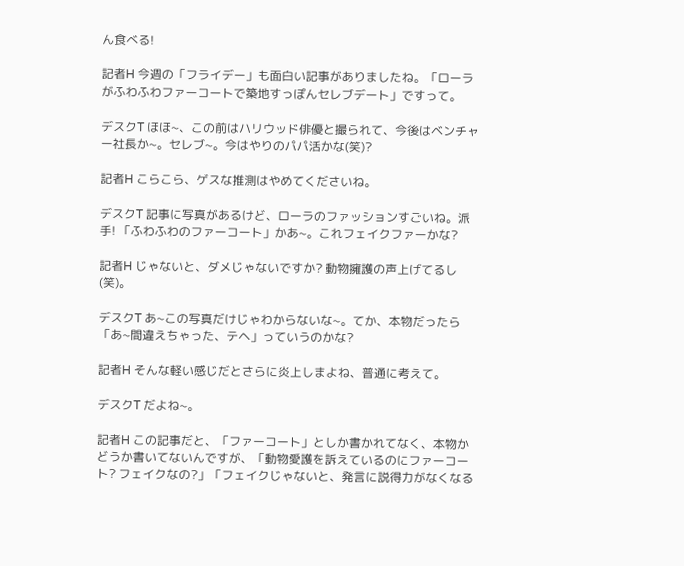ん食べる!

記者H 今週の「フライデー」も面白い記事がありましたね。「ローラがふわふわファーコートで築地すっぽんセレブデート」ですって。

デスクT ほほ~、この前はハリウッド俳優と撮られて、今後はベンチャー社長か~。セレブ~。今はやりのパパ活かな(笑)?

記者H こらこら、ゲスな推測はやめてくださいね。

デスクT 記事に写真があるけど、ローラのファッションすごいね。派手! 「ふわふわのファーコート」かあ~。これフェイクファーかな?

記者H じゃないと、ダメじゃないですか? 動物擁護の声上げてるし(笑)。

デスクT あ~この写真だけじゃわからないな~。てか、本物だったら「あ~間違えちゃった、テヘ」っていうのかな?

記者H そんな軽い感じだとさらに炎上しまよね、普通に考えて。

デスクT だよね~。

記者H この記事だと、「ファーコート」としか書かれてなく、本物かどうか書いてないんですが、「動物愛護を訴えているのにファーコート? フェイクなの?」「フェイクじゃないと、発言に説得力がなくなる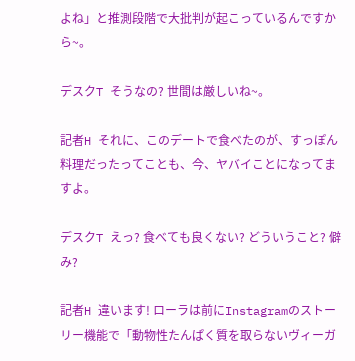よね」と推測段階で大批判が起こっているんですから~。

デスクT そうなの? 世間は厳しいね~。

記者H それに、このデートで食べたのが、すっぽん料理だったってことも、今、ヤバイことになってますよ。

デスクT えっ? 食べても良くない? どういうこと? 僻み?

記者H 違います! ローラは前にInstagramのストーリー機能で「動物性たんぱく質を取らないヴィーガ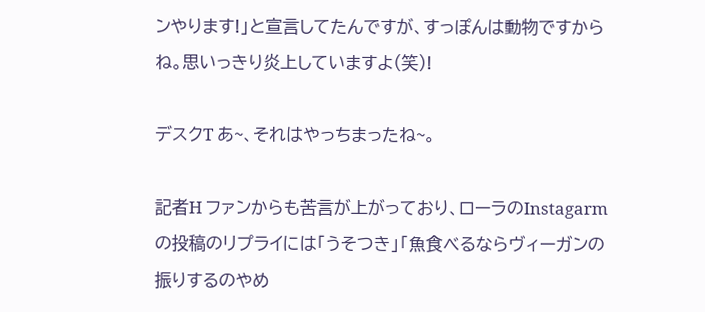ンやります!」と宣言してたんですが、すっぽんは動物ですからね。思いっきり炎上していますよ(笑)!

デスクT あ~、それはやっちまったね~。

記者H ファンからも苦言が上がっており、ローラのInstagarmの投稿のリプライには「うそつき」「魚食べるならヴィーガンの振りするのやめ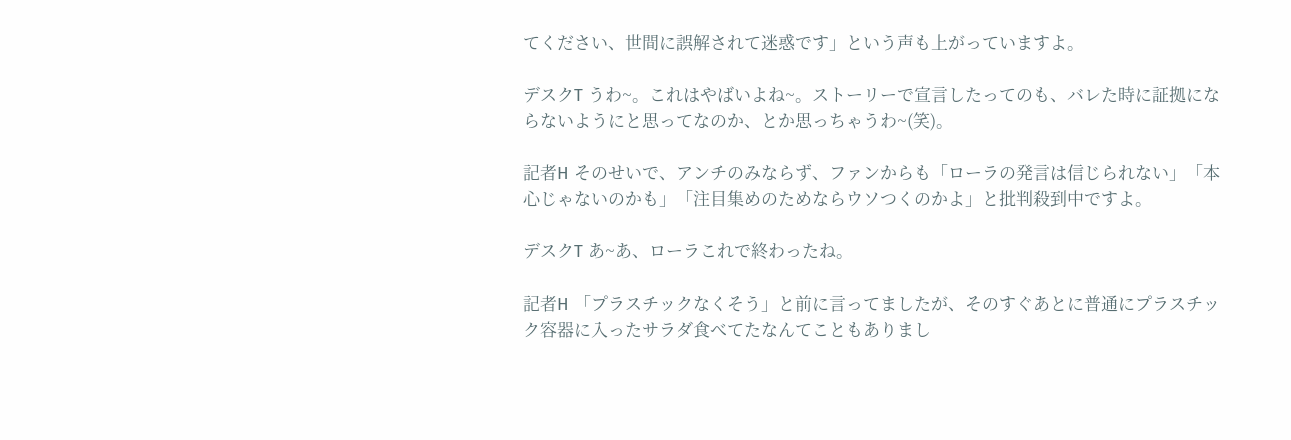てください、世間に誤解されて迷惑です」という声も上がっていますよ。

デスクT うわ~。これはやばいよね~。ストーリーで宣言したってのも、バレた時に証拠にならないようにと思ってなのか、とか思っちゃうわ~(笑)。

記者H そのせいで、アンチのみならず、ファンからも「ローラの発言は信じられない」「本心じゃないのかも」「注目集めのためならウソつくのかよ」と批判殺到中ですよ。

デスクT あ~あ、ローラこれで終わったね。

記者H 「プラスチックなくそう」と前に言ってましたが、そのすぐあとに普通にプラスチック容器に入ったサラダ食べてたなんてこともありまし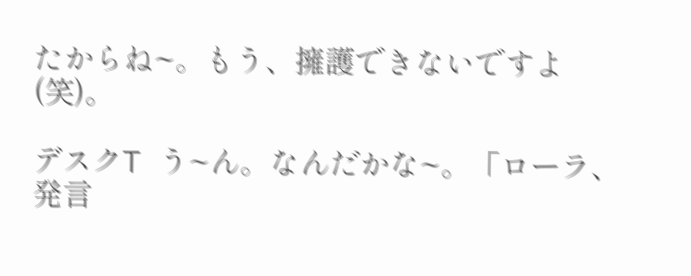たからね~。もう、擁護できないですよ(笑)。

デスクT う~ん。なんだかな~。「ローラ、発言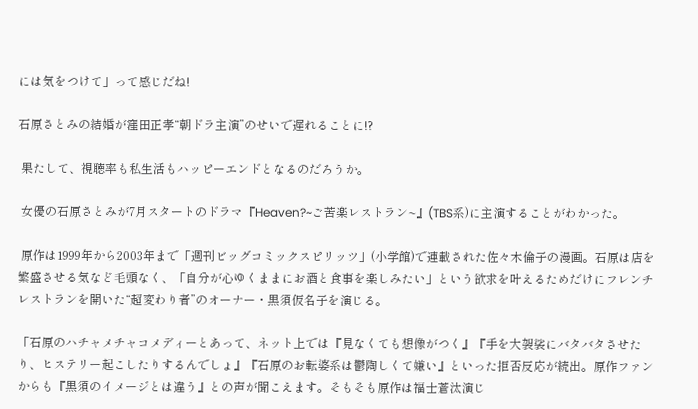には気をつけて」って感じだね!

石原さとみの結婚が窪田正孝“朝ドラ主演”のせいで遅れることに!?

 果たして、視聴率も私生活もハッピーエンドとなるのだろうか。

 女優の石原さとみが7月スタートのドラマ『Heaven?~ご苦楽レストラン~』(TBS系)に主演することがわかった。

 原作は1999年から2003年まで「週刊ビッグコミックスピリッツ」(小学館)で連載された佐々木倫子の漫画。石原は店を繁盛させる気など毛頭なく、「自分が心ゆくままにお酒と食事を楽しみたい」という欲求を叶えるためだけにフレンチレストランを開いた“超変わり者”のオーナー・黒須仮名子を演じる。

「石原のハチャメチャコメディーとあって、ネット上では『見なくても想像がつく』『手を大袈裟にバタバタさせたり、ヒステリー起こしたりするんでしょ』『石原のお転婆系は鬱陶しくて嫌い』といった拒否反応が続出。原作ファンからも『黒須のイメージとは違う』との声が聞こえます。そもそも原作は福士蒼汰演じ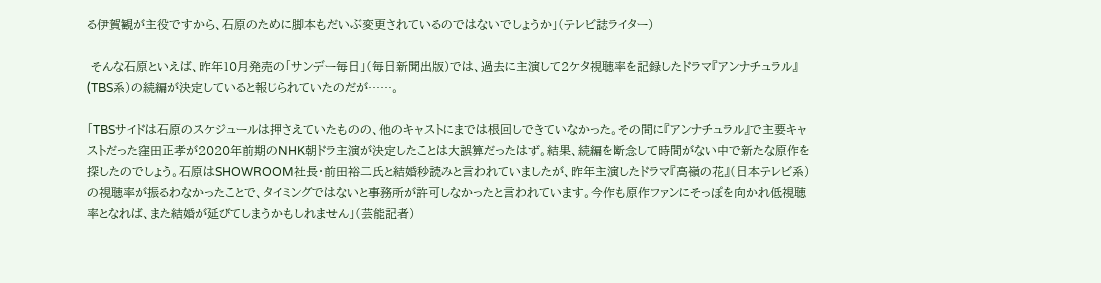る伊賀観が主役ですから、石原のために脚本もだいぶ変更されているのではないでしょうか」(テレビ誌ライター)

 そんな石原といえば、昨年10月発売の「サンデー毎日」(毎日新聞出版)では、過去に主演して2ケタ視聴率を記録したドラマ『アンナチュラル』(TBS系)の続編が決定していると報じられていたのだが……。

「TBSサイドは石原のスケジュールは押さえていたものの、他のキャストにまでは根回しできていなかった。その間に『アンナチュラル』で主要キャストだった窪田正孝が2020年前期のNHK朝ドラ主演が決定したことは大誤算だったはず。結果、続編を断念して時間がない中で新たな原作を探したのでしょう。石原はSHOWROOM社長・前田裕二氏と結婚秒読みと言われていましたが、昨年主演したドラマ『高嶺の花』(日本テレビ系)の視聴率が振るわなかったことで、タイミングではないと事務所が許可しなかったと言われています。今作も原作ファンにそっぽを向かれ低視聴率となれば、また結婚が延びてしまうかもしれません」(芸能記者)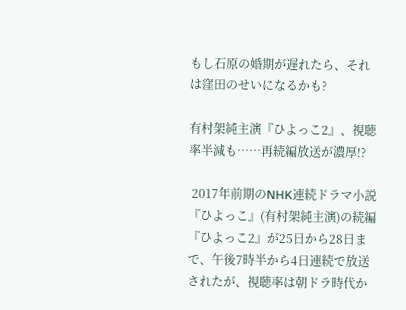もし石原の婚期が遅れたら、それは窪田のせいになるかも?

有村架純主演『ひよっこ2』、視聴率半減も……再続編放送が濃厚!?

 2017年前期のNHK連続ドラマ小説『ひよっこ』(有村架純主演)の続編『ひよっこ2』が25日から28日まで、午後7時半から4日連続で放送されたが、視聴率は朝ドラ時代か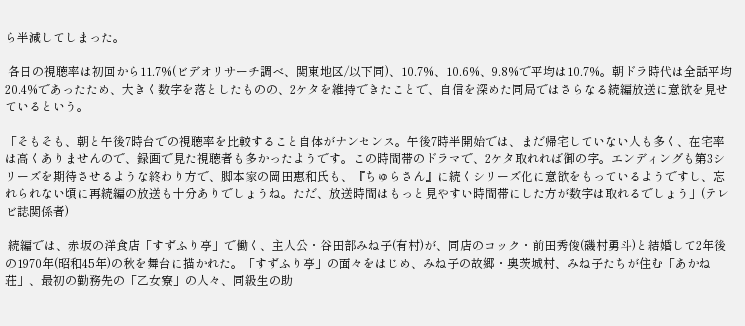ら半減してしまった。

 各日の視聴率は初回から11.7%(ビデオリサーチ調べ、関東地区/以下同)、10.7%、10.6%、9.8%で平均は10.7%。朝ドラ時代は全話平均20.4%であったため、大きく数字を落としたものの、2ケタを維持できたことで、自信を深めた同局ではさらなる続編放送に意欲を見せているという。

「そもそも、朝と午後7時台での視聴率を比較すること自体がナンセンス。午後7時半開始では、まだ帰宅していない人も多く、在宅率は高くありませんので、録画で見た視聴者も多かったようです。この時間帯のドラマで、2ケタ取れれば御の字。エンディングも第3シリーズを期待させるような終わり方で、脚本家の岡田惠和氏も、『ちゅらさん』に続くシリーズ化に意欲をもっているようですし、忘れられない頃に再続編の放送も十分ありでしょうね。ただ、放送時間はもっと見やすい時間帯にした方が数字は取れるでしょう」(テレビ誌関係者)

 続編では、赤坂の洋食店「すずふり亭」で働く、主人公・谷田部みね子(有村)が、同店のコック・前田秀俊(磯村勇斗)と結婚して2年後の1970年(昭和45年)の秋を舞台に描かれた。「すずふり亭」の面々をはじめ、みね子の故郷・奥茨城村、みね子たちが住む「あかね荘」、最初の勤務先の「乙女寮」の人々、同級生の助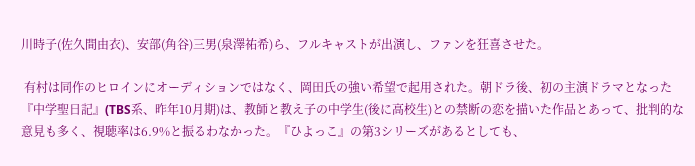川時子(佐久間由衣)、安部(角谷)三男(泉澤祐希)ら、フルキャストが出演し、ファンを狂喜させた。

 有村は同作のヒロインにオーディションではなく、岡田氏の強い希望で起用された。朝ドラ後、初の主演ドラマとなった『中学聖日記』(TBS系、昨年10月期)は、教師と教え子の中学生(後に高校生)との禁断の恋を描いた作品とあって、批判的な意見も多く、視聴率は6.9%と振るわなかった。『ひよっこ』の第3シリーズがあるとしても、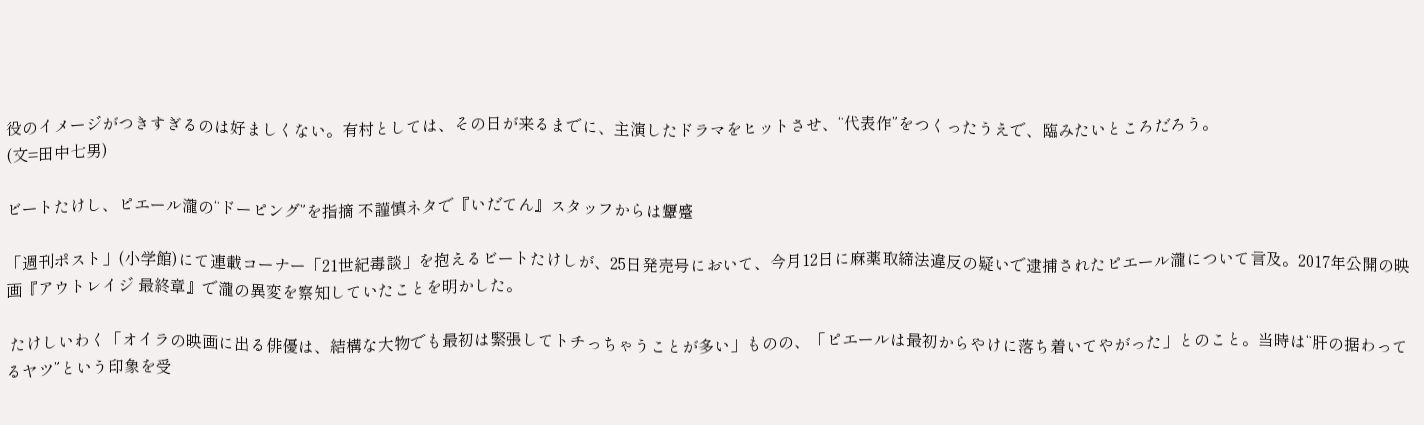役のイメージがつきすぎるのは好ましくない。有村としては、その日が来るまでに、主演したドラマをヒットさせ、“代表作”をつくったうえで、臨みたいところだろう。
(文=田中七男)

ビートたけし、ピエール瀧の“ドーピング”を指摘 不謹慎ネタで『いだてん』スタッフからは顰蹙

「週刊ポスト」(小学館)にて連載コーナー「21世紀毒談」を抱えるビートたけしが、25日発売号において、今月12日に麻薬取締法違反の疑いで逮捕されたピエール瀧について言及。2017年公開の映画『アウトレイジ 最終章』で瀧の異変を察知していたことを明かした。

 たけしいわく「オイラの映画に出る俳優は、結構な大物でも最初は緊張してトチっちゃうことが多い」ものの、「ピエールは最初からやけに落ち着いてやがった」とのこと。当時は“肝の据わってるヤツ”という印象を受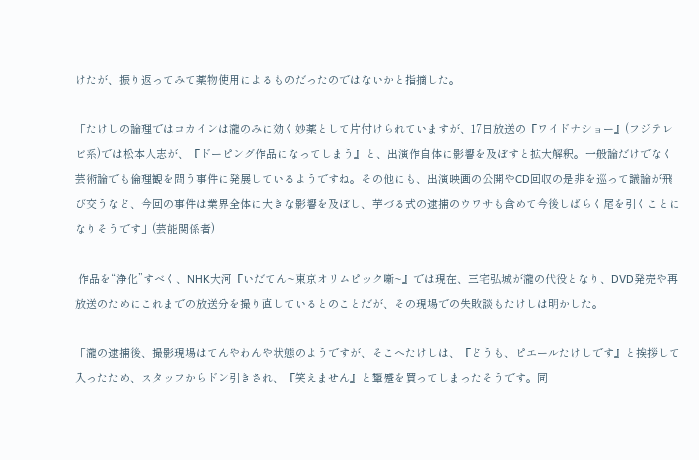けたが、振り返ってみて薬物使用によるものだったのではないかと指摘した。

「たけしの論理ではコカインは瀧のみに効く妙薬として片付けられていますが、17日放送の『ワイドナショー』(フジテレビ系)では松本人志が、『ドーピング作品になってしまう』と、出演作自体に影響を及ぼすと拡大解釈。一般論だけでなく芸術論でも倫理観を問う事件に発展しているようですね。その他にも、出演映画の公開やCD回収の是非を巡って議論が飛び交うなど、今回の事件は業界全体に大きな影響を及ぼし、芋づる式の逮捕のウワサも含めて今後しばらく尾を引くことになりそうです」(芸能関係者)

 作品を“浄化”すべく、NHK大河『いだてん~東京オリムピック噺~』では現在、三宅弘城が瀧の代役となり、DVD発売や再放送のためにこれまでの放送分を撮り直しているとのことだが、その現場での失敗談もたけしは明かした。

「瀧の逮捕後、撮影現場はてんやわんや状態のようですが、そこへたけしは、『どうも、ピエールたけしです』と挨拶して入ったため、スタッフからドン引きされ、『笑えません』と顰蹙を買ってしまったそうです。同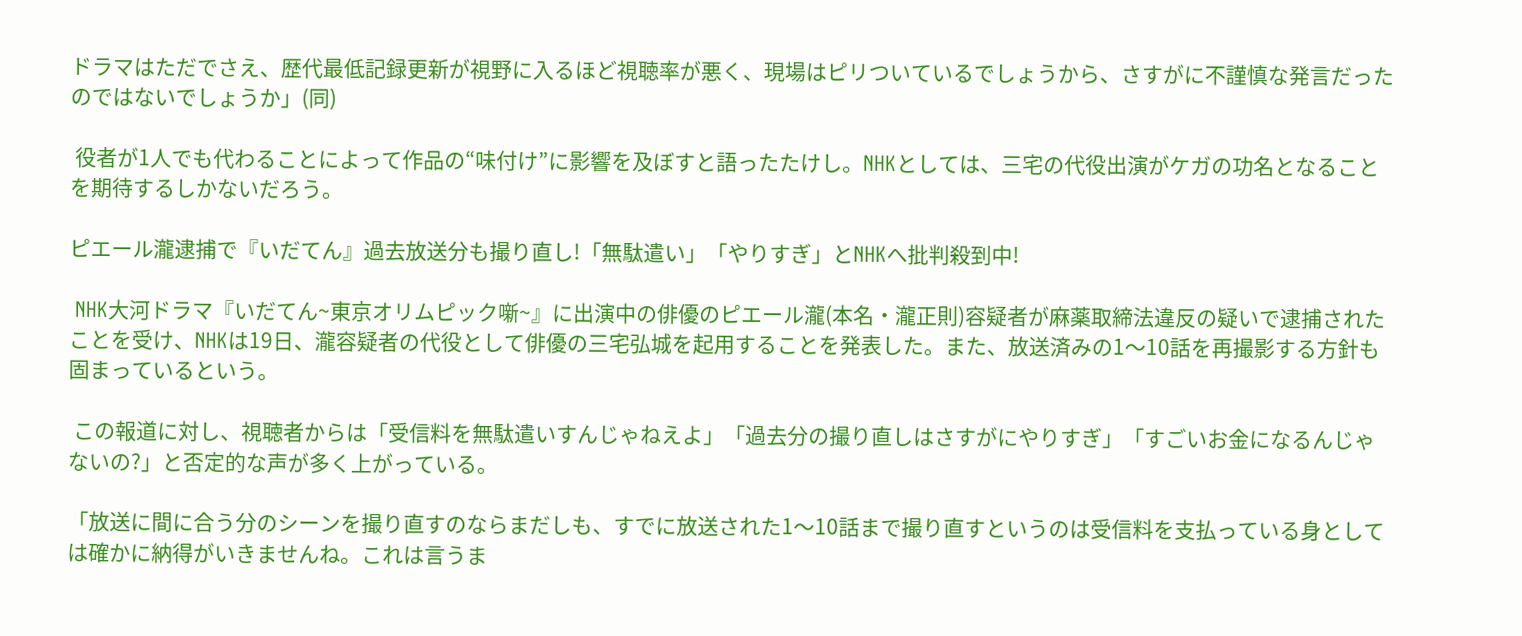ドラマはただでさえ、歴代最低記録更新が視野に入るほど視聴率が悪く、現場はピリついているでしょうから、さすがに不謹慎な発言だったのではないでしょうか」(同)

 役者が1人でも代わることによって作品の“味付け”に影響を及ぼすと語ったたけし。NHKとしては、三宅の代役出演がケガの功名となることを期待するしかないだろう。

ピエール瀧逮捕で『いだてん』過去放送分も撮り直し!「無駄遣い」「やりすぎ」とNHKへ批判殺到中!

 NHK大河ドラマ『いだてん~東京オリムピック噺~』に出演中の俳優のピエール瀧(本名・瀧正則)容疑者が麻薬取締法違反の疑いで逮捕されたことを受け、NHKは19日、瀧容疑者の代役として俳優の三宅弘城を起用することを発表した。また、放送済みの1〜10話を再撮影する方針も固まっているという。

 この報道に対し、視聴者からは「受信料を無駄遣いすんじゃねえよ」「過去分の撮り直しはさすがにやりすぎ」「すごいお金になるんじゃないの?」と否定的な声が多く上がっている。

「放送に間に合う分のシーンを撮り直すのならまだしも、すでに放送された1〜10話まで撮り直すというのは受信料を支払っている身としては確かに納得がいきませんね。これは言うま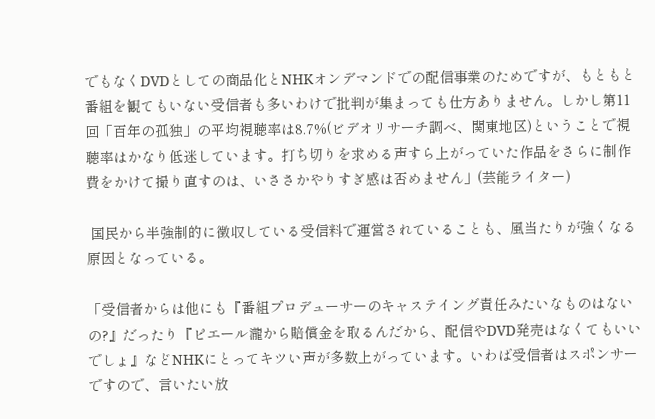でもなくDVDとしての商品化とNHKオンデマンドでの配信事業のためですが、もともと番組を観てもいない受信者も多いわけで批判が集まっても仕方ありません。しかし第11回「百年の孤独」の平均視聴率は8.7%(ビデオリサーチ調べ、関東地区)ということで視聴率はかなり低迷しています。打ち切りを求める声すら上がっていた作品をさらに制作費をかけて撮り直すのは、いささかやりすぎ感は否めません」(芸能ライター)

 国民から半強制的に徴収している受信料で運営されていることも、風当たりが強くなる原因となっている。

「受信者からは他にも『番組プロデューサーのキャステイング責任みたいなものはないの?』だったり『ピエール瀧から賠償金を取るんだから、配信やDVD発売はなくてもいいでしょ』などNHKにとってキツい声が多数上がっています。いわば受信者はスポンサーですので、言いたい放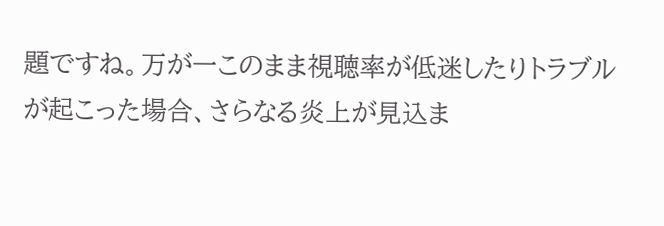題ですね。万が一このまま視聴率が低迷したりトラブルが起こった場合、さらなる炎上が見込ま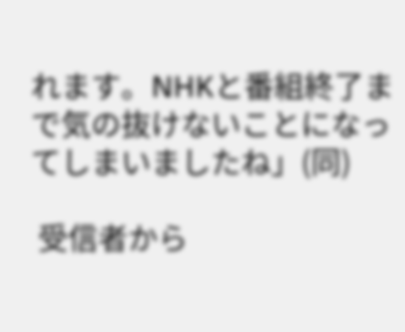れます。NHKと番組終了まで気の抜けないことになってしまいましたね」(同)

 受信者から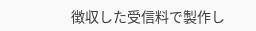徴収した受信料で製作し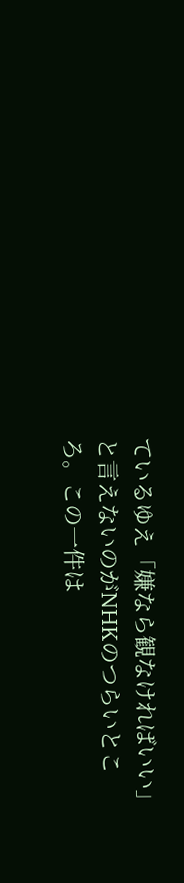ているゆえ「嫌なら観なければいい」と言えないのがNHKのつらいところ。この一件は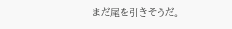まだ尾を引きそうだ。